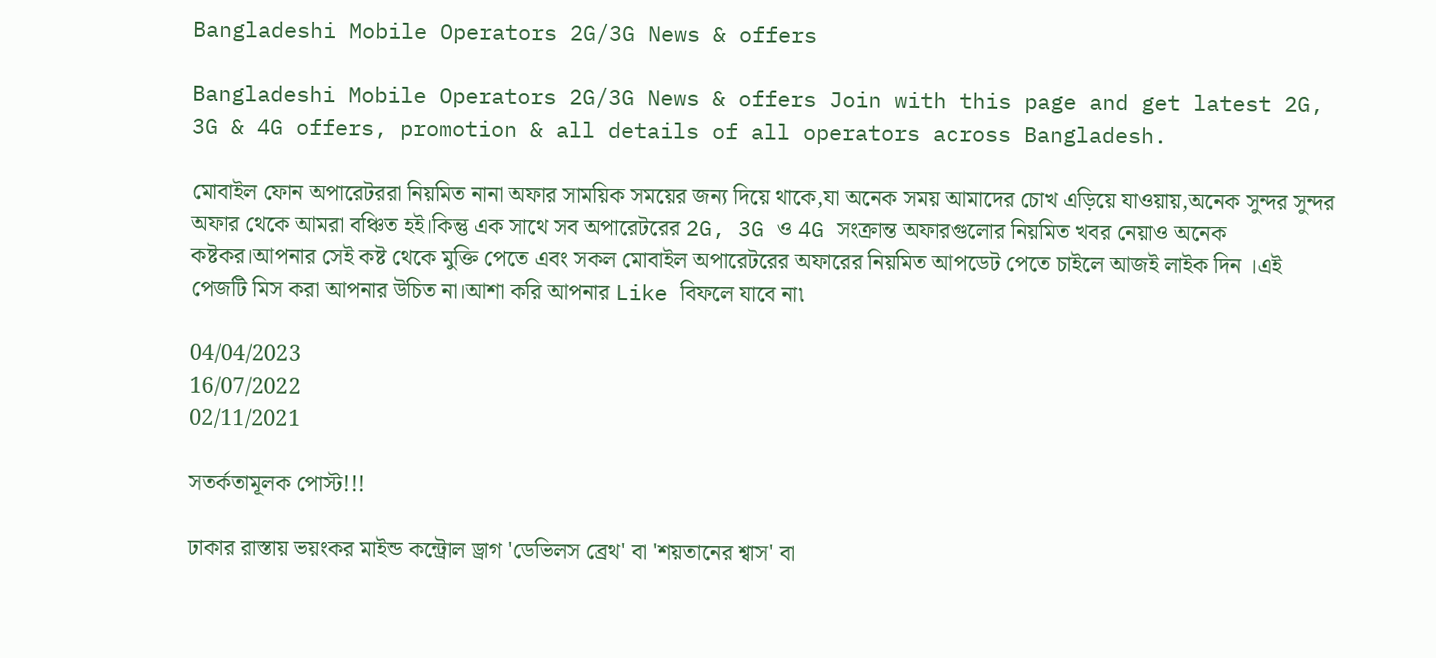Bangladeshi Mobile Operators 2G/3G News & offers

Bangladeshi Mobile Operators 2G/3G News & offers Join with this page and get latest 2G, 3G & 4G offers, promotion & all details of all operators across Bangladesh.

মোবাইল ফোন অপারেটররা নিয়মিত নানা অফার সাময়িক সময়ের জন্য দিয়ে থাকে,যা অনেক সময় আমাদের চোখ এড়িয়ে যাওয়ায়,অনেক সুন্দর সুন্দর অফার থেকে আমরা বঞ্চিত হই।কিন্তু এক সাথে সব অপারেটরের 2G, 3G ও 4G সংক্রান্ত অফারগুলোর নিয়মিত খবর নেয়াও অনেক কষ্টকর।আপনার সেই কষ্ট থেকে মুক্তি পেতে এবং সকল মোবাইল অপারেটরের অফারের নিয়মিত আপডেট পেতে চাইলে আজই লাইক দিন ।এই পেজটি মিস করা আপনার উচিত না।আশা করি আপনার Like বিফলে যাবে না৷

04/04/2023
16/07/2022
02/11/2021

সতর্কতামূলক পোস্ট!!!

ঢাকার রাস্তায় ভয়ংকর মাইন্ড কন্ট্রোল ড্রাগ 'ডেভিলস ব্রেথ' বা 'শয়তানের শ্বাস' বা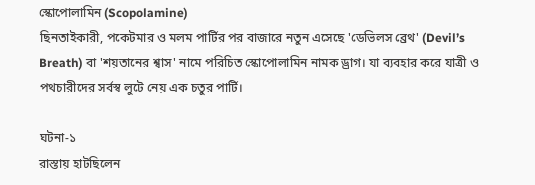স্কোপোলামিন (Scopolamine)
ছিনতাইকারী, পকেটমার ও মলম পার্টির পর বাজারে নতুন এসেছে 'ডেভিলস ব্রেথ' (Devil’s Breath) বা 'শয়তানের শ্বাস' নামে পরিচিত স্কোপোলামিন নামক ড্রাগ। যা ব্যবহার করে যাত্রী ও পথচারীদের সর্বস্ব লুটে নেয় এক চতুর পার্টি।

ঘটনা-১
রাস্তায় হাটছিলেন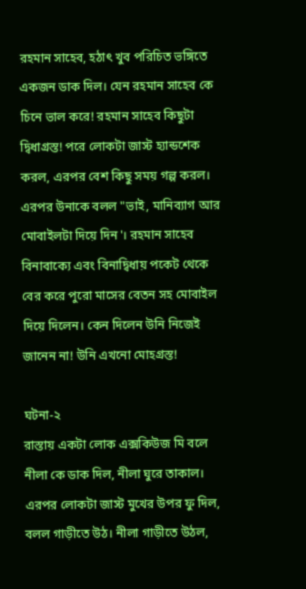রহমান সাহেব, হঠাৎ খুব পরিচিত ভঙ্গিতে একজন ডাক দিল। যেন রহমান সাহেব কে চিনে ভাল করে! রহমান সাহেব কিছুটা দ্বিধাগ্রস্ত! পরে লোকটা জাস্ট হ্যান্ডশেক করল, এরপর বেশ কিছু সময় গল্প করল। এরপর উনাকে বলল "ভাই, মানিব্যাগ আর মোবাইলটা দিয়ে দিন'। রহমান সাহেব বিনাবাক্যে এবং বিনাদ্বিধায় পকেট থেকে বের করে পুরো মাসের বেতন সহ মোবাইল দিয়ে দিলেন। কেন দিলেন উনি নিজেই জানেন না! উনি এখনো মোহগ্রস্ত!

ঘটনা-২
রাস্তায় একটা লোক এক্সকিউজ মি বলে নীলা কে ডাক দিল, নীলা ঘুরে তাকাল। এরপর লোকটা জাস্ট মুখের উপর ফু দিল, বলল গাড়ীতে উঠ। নীলা গাড়ীতে উঠল,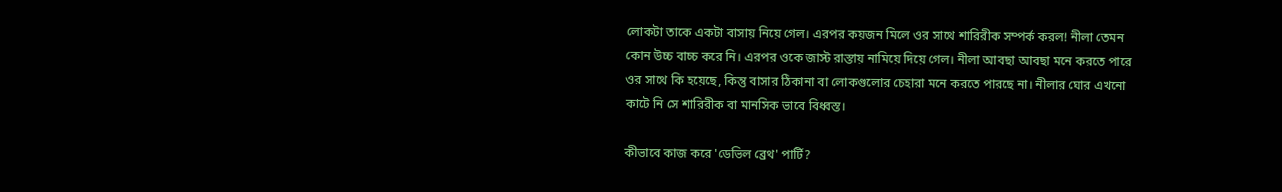লোকটা তাকে একটা বাসায় নিয়ে গেল। এরপর কয়জন মিলে ওর সাথে শারিরীক সম্পর্ক করল! নীলা তেমন কোন উচ্চ বাচ্চ করে নি। এরপর ওকে জাস্ট রাস্তায় নামিয়ে দিয়ে গেল। নীলা আবছা আবছা মনে করতে পারে ওর সাথে কি হয়েছে, কিন্তু বাসার ঠিকানা বা লোকগুলোর চেহারা মনে করতে পারছে না। নীলার ঘোর এখনো কাটে নি সে শারিরীক বা মানসিক ভাবে বিধ্বস্ত।

কীভাবে কাজ করে 'ডেভিল ব্রেথ' পার্টি?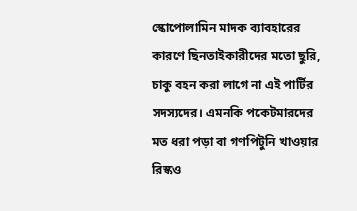স্কোপোলামিন মাদক ব্যাবহারের কারণে ছিনতাইকারীদের মতো ছুরি, চাকু বহন করা লাগে না এই পার্টির সদস্যদের। এমনকি পকেটমারদের মত ধরা পড়া বা গণপিটুনি খাওয়ার রিস্কও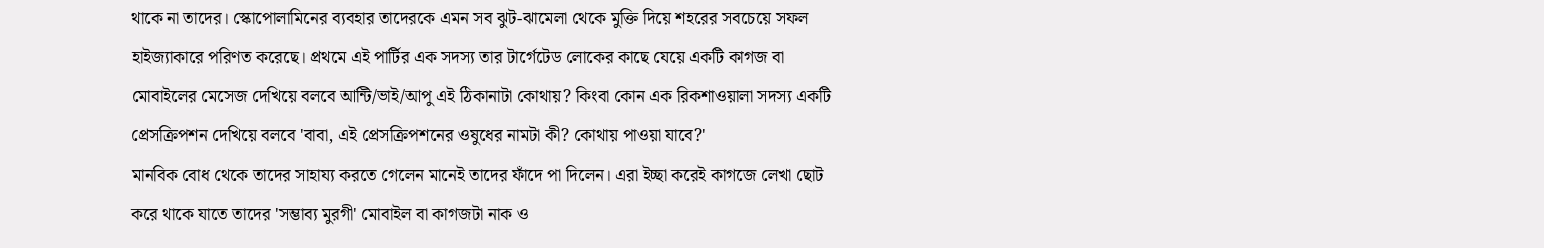থাকে না তাদের। স্কোপোলামিনের ব্যবহার তাদেরকে এমন সব ঝুট-ঝামেলা থেকে মুক্তি দিয়ে শহরের সবচেয়ে সফল হাইজ্যাকারে পরিণত করেছে। প্রথমে এই পার্টির এক সদস্য তার টার্গেটেড লোকের কাছে যেয়ে একটি কাগজ বা মোবাইলের মেসেজ দেখিয়ে বলবে আন্টি/ভাই/আপু এই ঠিকানাটা কোথায়? কিংবা কোন এক রিকশাওয়ালা সদস্য একটি প্রেসক্রিপশন দেখিয়ে বলবে 'বাবা, এই প্রেসক্রিপশনের ওষুধের নামটা কী? কোথায় পাওয়া যাবে?'
মানবিক বোধ থেকে তাদের সাহায্য করতে গেলেন মানেই তাদের ফাঁদে পা দিলেন। এরা ইচ্ছা করেই কাগজে লেখা ছোট করে থাকে যাতে তাদের 'সম্ভাব্য মুরগী' মোবাইল বা কাগজটা নাক ও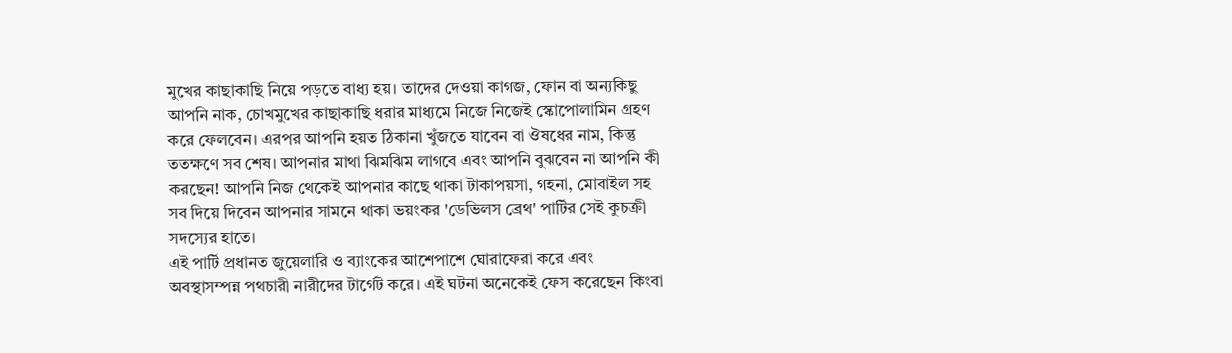মুখের কাছাকাছি নিয়ে পড়তে বাধ্য হয়। তাদের দেওয়া কাগজ, ফোন বা অন্যকিছু আপনি নাক, চোখমুখের কাছাকাছি ধরার মাধ্যমে নিজে নিজেই স্কোপোলামিন গ্রহণ করে ফেলবেন। এরপর আপনি হয়ত ঠিকানা খুঁজতে যাবেন বা ঔষধের নাম, কিন্তু ততক্ষণে সব শেষ। আপনার মাথা ঝিমঝিম লাগবে এবং আপনি বুঝবেন না আপনি কী করছেন! আপনি নিজ থেকেই আপনার কাছে থাকা টাকাপয়সা, গহনা, মোবাইল সহ সব দিয়ে দিবেন আপনার সামনে থাকা ভয়ংকর 'ডেভিলস ব্রেথ' পার্টির সেই কুচক্রী সদস্যের হাতে।
এই পার্টি প্রধানত জুয়েলারি ও ব্যাংকের আশেপাশে ঘোরাফেরা করে এবং অবস্থাসম্পন্ন পথচারী নারীদের টার্গেট করে। এই ঘটনা অনেকেই ফেস করেছেন কিংবা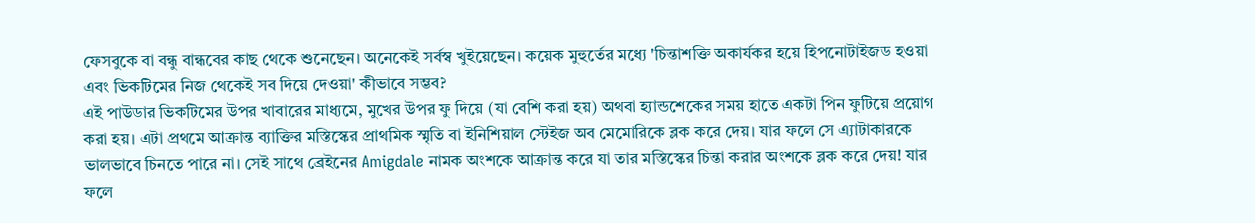ফেসবুকে বা বন্ধু বান্ধবের কাছ থেকে শুনেছেন। অনেকেই সর্বস্ব খুইয়েছেন। কয়েক মুহুর্তের মধ্যে 'চিন্তাশক্তি অকার্যকর হয়ে হিপনোটাইজড হওয়া এবং ভিকটিমের নিজ থেকেই সব দিয়ে দেওয়া' কীভাবে সম্ভব?
এই পাউডার ভিকটিমের উপর খাবারের মাধ্যমে, মুখের উপর ফু দিয়ে (যা বেশি করা হয়) অথবা হ্যান্ডশেকের সময় হাতে একটা পিন ফুটিয়ে প্রয়োগ করা হয়। এটা প্রথমে আক্রান্ত ব্যাক্তির মস্তিস্কের প্রাথমিক স্মৃতি বা ইনিশিয়াল স্টেইজ অব মেমোরিকে ব্লক করে দেয়। যার ফলে সে এ্যাটাকারকে ভালভাবে চিনতে পারে না। সেই সাথে ব্রেইনের Amigdale নামক অংশকে আক্রান্ত করে যা তার মস্তিস্কের চিন্তা করার অংশকে ব্লক করে দেয়! যার ফলে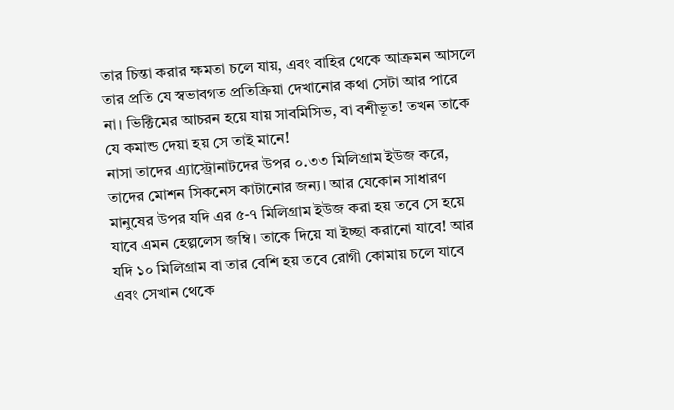তার চিন্তা করার ক্ষমতা চলে যায়, এবং বাহির থেকে আক্রমন আসলে তার প্রতি যে স্বভাবগত প্রতিক্রিয়া দেখানোর কথা সেটা আর পারে না। ভিক্টিমের আচরন হয়ে যায় সাবমিসিভ, বা বশীভূত! তখন তাকে যে কমান্ড দেয়া হয় সে তাই মানে!
নাসা তাদের এ্যাস্ট্রোনাটদের উপর ০.৩৩ মিলিগ্রাম ইউজ করে, তাদের মোশন সিকনেস কাটানোর জন্য। আর যেকোন সাধারণ মানুষের উপর যদি এর ৫-৭ মিলিগ্রাম ইউজ করা হয় তবে সে হয়ে যাবে এমন হেল্পলেস জম্বি। তাকে দিয়ে যা ইচ্ছা করানো যাবে! আর যদি ১০ মিলিগ্রাম বা তার বেশি হয় তবে রোগী কোমায় চলে যাবে এবং সেখান থেকে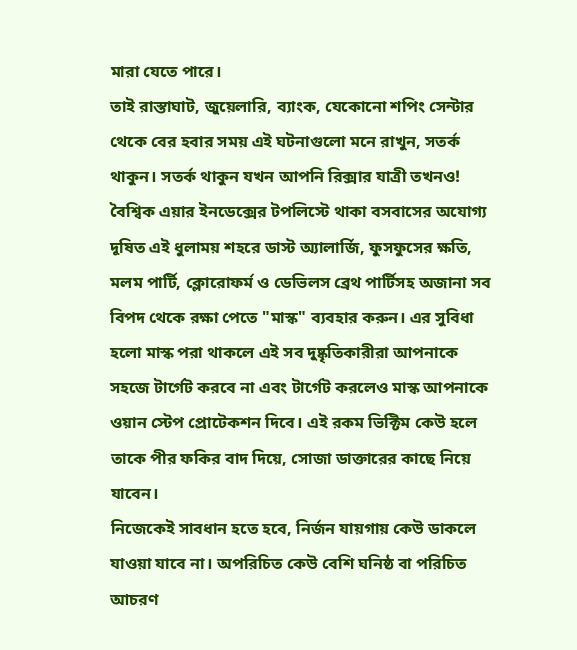মারা যেতে পারে।
তাই রাস্তাঘাট, জুয়েলারি, ব্যাংক, যেকোনো শপিং সেন্টার থেকে বের হবার সময় এই ঘটনাগুলো মনে রাখুন, সতর্ক থাকুন। সতর্ক থাকুন যখন আপনি রিক্সার যাত্রী তখনও! বৈশ্বিক এয়ার ইনডেক্সের টপলিস্টে থাকা বসবাসের অযোগ্য দূষিত এই ধুলাময় শহরে ডাস্ট অ্যালার্জি, ফুসফুসের ক্ষতি, মলম পার্টি, ক্লোরোফর্ম ও ডেভিলস ব্রেথ পার্টিসহ অজানা সব বিপদ থেকে রক্ষা পেতে "মাস্ক" ব্যবহার করুন। এর সুবিধা হলো মাস্ক পরা থাকলে এই সব দুষ্কৃতিকারীরা আপনাকে সহজে টার্গেট করবে না এবং টার্গেট করলেও মাস্ক আপনাকে ওয়ান স্টেপ প্রোটেকশন দিবে। এই রকম ভিক্টিম কেউ হলে তাকে পীর ফকির বাদ দিয়ে, সোজা ডাক্তারের কাছে নিয়ে যাবেন।
নিজেকেই সাবধান হতে হবে, নির্জন যায়গায় কেউ ডাকলে যাওয়া যাবে না। অপরিচিত কেউ বেশি ঘনিষ্ঠ বা পরিচিত আচরণ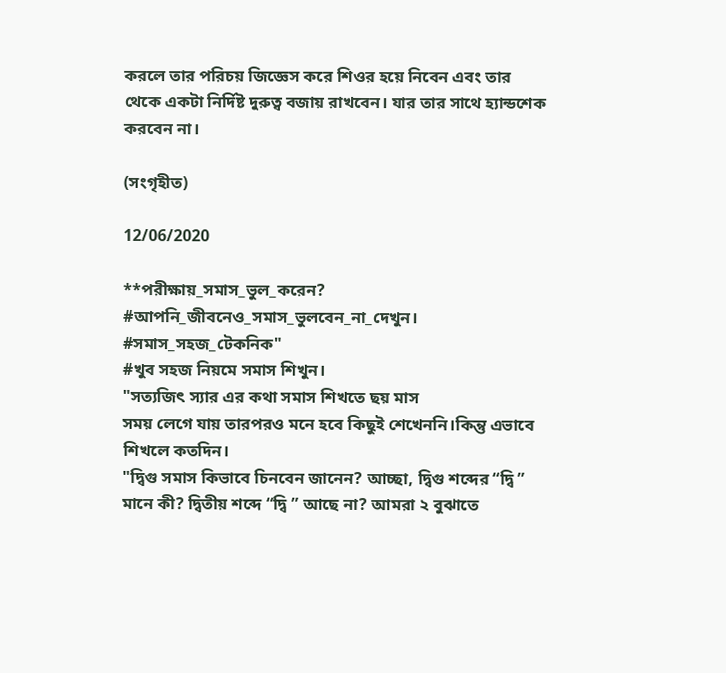করলে তার পরিচয় জিজ্ঞেস করে শিওর হয়ে নিবেন এবং তার থেকে একটা নির্দিষ্ট দুরুত্ব বজায় রাখবেন। যার তার সাথে হ্যান্ডশেক করবেন না।

(সংগৃহীত)

12/06/2020

**পরীক্ষায়_সমাস_ভুল_করেন?
#আপনি_জীবনেও_সমাস_ভুলবেন_না_দেখুন।
#সমাস_সহজ_টেকনিক"
#খুব সহজ নিয়মে সমাস শিখুন।
"সত্যজিৎ স্যার এর কথা সমাস শিখতে ছয় মাস
সময় লেগে যায় তারপরও মনে হবে কিছুই শেখেননি।কিন্তু এভাবে শিখলে কতদিন।
"দ্বিগু সমাস কিভাবে চিনবেন জানেন? আচ্ছা, দ্বিগু শব্দের “দ্বি ” মানে কী? দ্বিতীয় শব্দে “দ্বি ” আছে না? আমরা ২ বুঝাতে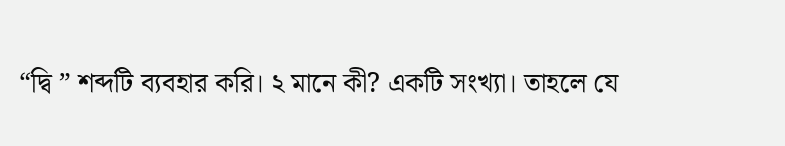“দ্বি ” শব্দটি ব্যবহার করি। ২ মানে কী? একটি সংখ্যা। তাহলে যে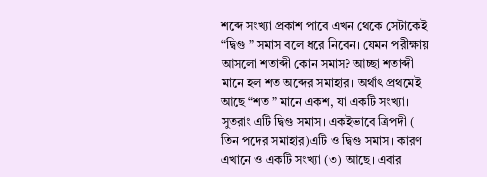শব্দে সংখ্যা প্রকাশ পাবে এখন থেকে সেটাকেই “দ্বিগু ” সমাস বলে ধরে নিবেন। যেমন পরীক্ষায় আসলো শতাব্দী কোন সমাস? আচ্ছা শতাব্দী মানে হল শত অব্দের সমাহার। অর্থাৎ প্রথমেই আছে “শত ” মানে একশ, যা একটি সংখ্যা। সুতরাং এটি দ্বিগু সমাস। একইভাবে ত্রিপদী ( তিন পদের সমাহার)এটি ও দ্বিগু সমাস। কারণ এখানে ও একটি সংখ্যা (৩) আছে। এবার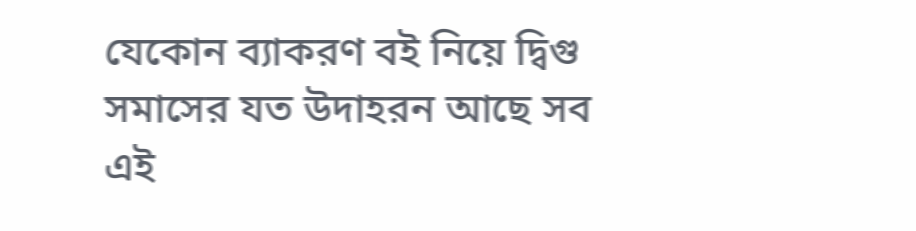যেকোন ব্যাকরণ বই নিয়ে দ্বিগু সমাসের যত উদাহরন আছে সব এই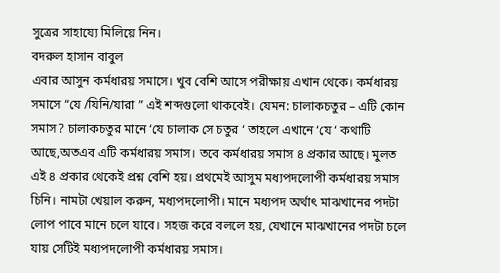সুত্রের সাহায্যে মিলিয়ে নিন।
বদরুল হাসান বাবুল
এবার আসুন কর্মধারয় সমাসে। খুব বেশি আসে পরীক্ষায় এখান থেকে। কর্মধারয় সমাসে “যে /যিনি/যারা ” এই শব্দগুলো থাকবেই। যেমন: চালাকচতুর – এটি কোন সমাস? চালাকচতুর মানে ‘যে চালাক সে চতুর ‘ তাহলে এখানে ‘যে ‘ কথাটি আছে,অতএব এটি কর্মধারয় সমাস। তবে কর্মধারয় সমাস ৪ প্রকার আছে। মুলত এই ৪ প্রকার থেকেই প্রশ্ন বেশি হয়। প্রথমেই আসুম মধ্যপদলোপী কর্মধারয় সমাস চিনি। নামটা খেয়াল করুন, মধ্যপদলোপী। মানে মধ্যপদ অর্থাৎ মাঝখানের পদটা লোপ পাবে মানে চলে যাবে। সহজ করে বললে হয়, যেখানে মাঝখানের পদটা চলে যায় সেটিই মধ্যপদলোপী কর্মধারয় সমাস।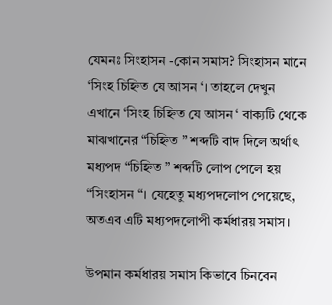যেমনঃ সিংহাসন -কোন সমাস? সিংহাসন মানে ‘সিংহ চিহ্নিত যে আসন ‘। তাহলে দেখুন এখানে ‘সিংহ চিহ্নিত যে আসন ‘ বাক্যটি থেকে মাঝখানের “চিহ্নিত ” শব্দটি বাদ দিলে অর্থাৎ মধ্যপদ “চিহ্নিত ” শব্দটি লোপ পেলে হয় “সিংহাসন “। যেহেতু মধ্যপদলোপ পেয়েছে, অতএব এটি মধ্যপদলোপী কর্মধারয় সমাস।

উপমান কর্মধারয় সমাস কিভাবে চিনবেন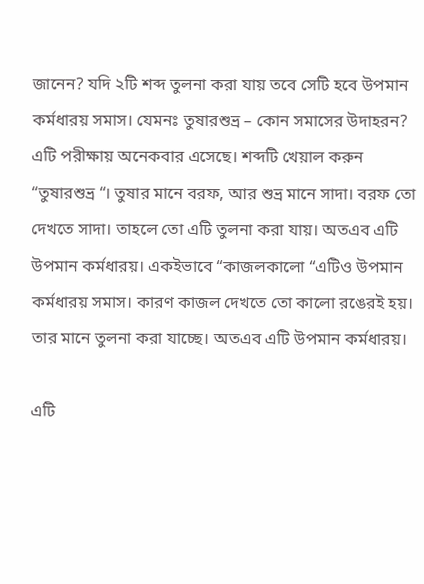জানেন? যদি ২টি শব্দ তুলনা করা যায় তবে সেটি হবে উপমান কর্মধারয় সমাস। যেমনঃ তুষারশুভ্র – কোন সমাসের উদাহরন? এটি পরীক্ষায় অনেকবার এসেছে। শব্দটি খেয়াল করুন “তুষারশুভ্র “। তুষার মানে বরফ, আর শুভ্র মানে সাদা। বরফ তো দেখতে সাদা। তাহলে তো এটি তুলনা করা যায়। অতএব এটি উপমান কর্মধারয়। একইভাবে “কাজলকালো “এটিও উপমান কর্মধারয় সমাস। কারণ কাজল দেখতে তো কালো রঙেরই হয়। তার মানে তুলনা করা যাচ্ছে। অতএব এটি উপমান কর্মধারয়।

এটি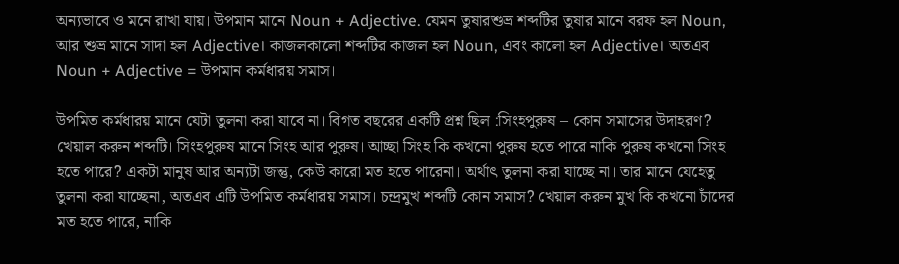অন্যভাবে ও মনে রাখা যায়। উপমান মানে Noun + Adjective. যেমন তুষারশুভ্র শব্দটির তুষার মানে বরফ হল Noun, আর শুভ্র মানে সাদা হল Adjective। কাজলকালো শব্দটির কাজল হল Noun, এবং কালো হল Adjective। অতএব Noun + Adjective = উপমান কর্মধারয় সমাস।

উপমিত কর্মধারয় মানে যেটা তুলনা করা যাবে না। বিগত বছরের একটি প্রশ্ন ছিল :সিংহপুরুষ – কোন সমাসের উদাহরণ? খেয়াল করুন শব্দটি। সিংহপুরুষ মানে সিংহ আর পুরুষ। আচ্ছা সিংহ কি কখনো পুরুষ হতে পারে নাকি পুরুষ কখনো সিংহ হতে পারে? একটা মানুষ আর অন্যটা জন্তু, কেউ কারো মত হতে পারেনা। অর্থাৎ তুলনা করা যাচ্ছে না। তার মানে যেহেতু তুলনা করা যাচ্ছেনা, অতএব এটি উপমিত কর্মধারয় সমাস। চন্দ্রমুখ শব্দটি কোন সমাস? খেয়াল করুন মুখ কি কখনো চাঁদের মত হতে পারে, নাকি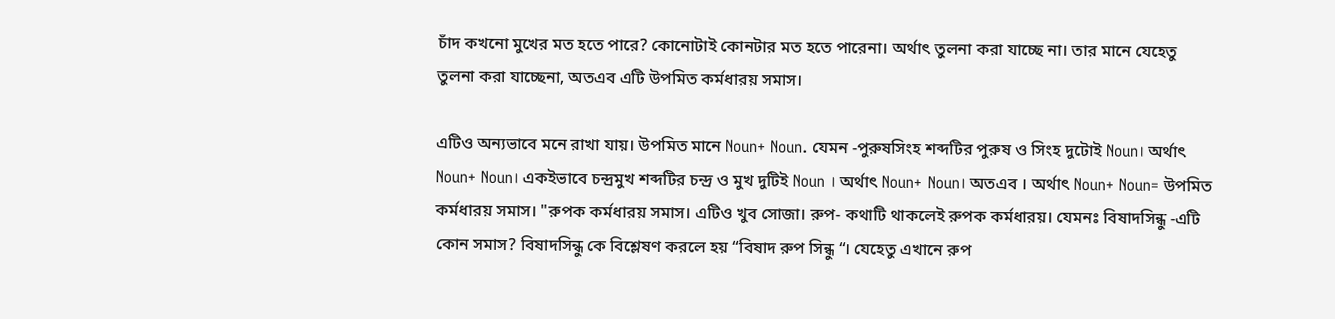চাঁদ কখনো মুখের মত হতে পারে? কোনোটাই কোনটার মত হতে পারেনা। অর্থাৎ তুলনা করা যাচ্ছে না। তার মানে যেহেতু তুলনা করা যাচ্ছেনা, অতএব এটি উপমিত কর্মধারয় সমাস।

এটিও অন্যভাবে মনে রাখা যায়। উপমিত মানে Noun+ Noun. যেমন -পুরুষসিংহ শব্দটির পুরুষ ও সিংহ দুটোই Noun। অর্থাৎ Noun+ Noun। একইভাবে চন্দ্রমুখ শব্দটির চন্দ্র ও মুখ দুটিই Noun । অর্থাৎ Noun+ Noun। অতএব । অর্থাৎ Noun+ Noun= উপমিত কর্মধারয় সমাস। "রুপক কর্মধারয় সমাস। এটিও খুব সোজা। রুপ- কথাটি থাকলেই রুপক কর্মধারয়। যেমনঃ বিষাদসিন্ধু -এটি কোন সমাস? বিষাদসিন্ধু কে বিশ্লেষণ করলে হয় “বিষাদ রুপ সিন্ধু “। যেহেতু এখানে রুপ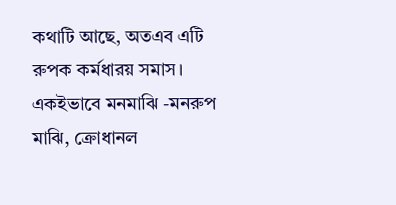কথাটি আছে, অতএব এটি রুপক কর্মধারয় সমাস। একইভাবে মনমাঝি -মনরুপ মাঝি, ক্রোধানল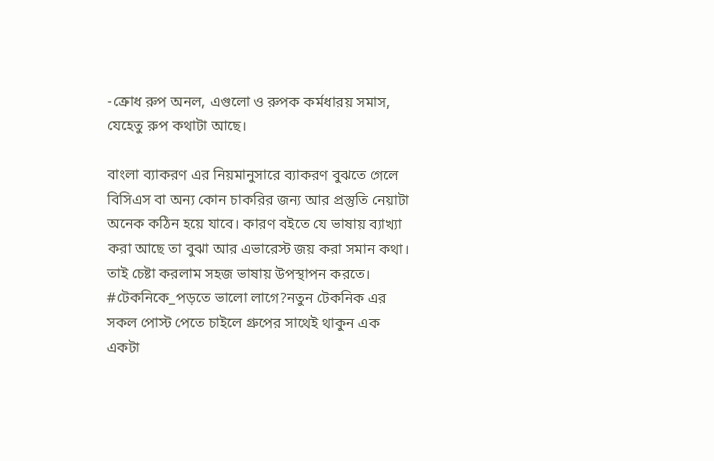-ক্রোধ রুপ অনল, এগুলো ও রুপক কর্মধারয় সমাস, যেহেতু রুপ কথাটা আছে।

বাংলা ব্যাকরণ এর নিয়মানুসারে ব্যাকরণ বুঝতে গেলে বিসিএস বা অন্য কোন চাকরির জন্য আর প্রস্তুতি নেয়াটা অনেক কঠিন হয়ে যাবে। কারণ বইতে যে ভাষায় ব্যাখ্যা করা আছে তা বুঝা আর এভারেস্ট জয় করা সমান কথা। তাই চেষ্টা করলাম সহজ ভাষায় উপস্থাপন করতে।
#টেকনিকে_পড়তে ভালো লাগে?নতুন টেকনিক এর সকল পোস্ট পেতে চাইলে গ্রুপের সাথেই থাকুন এক একটা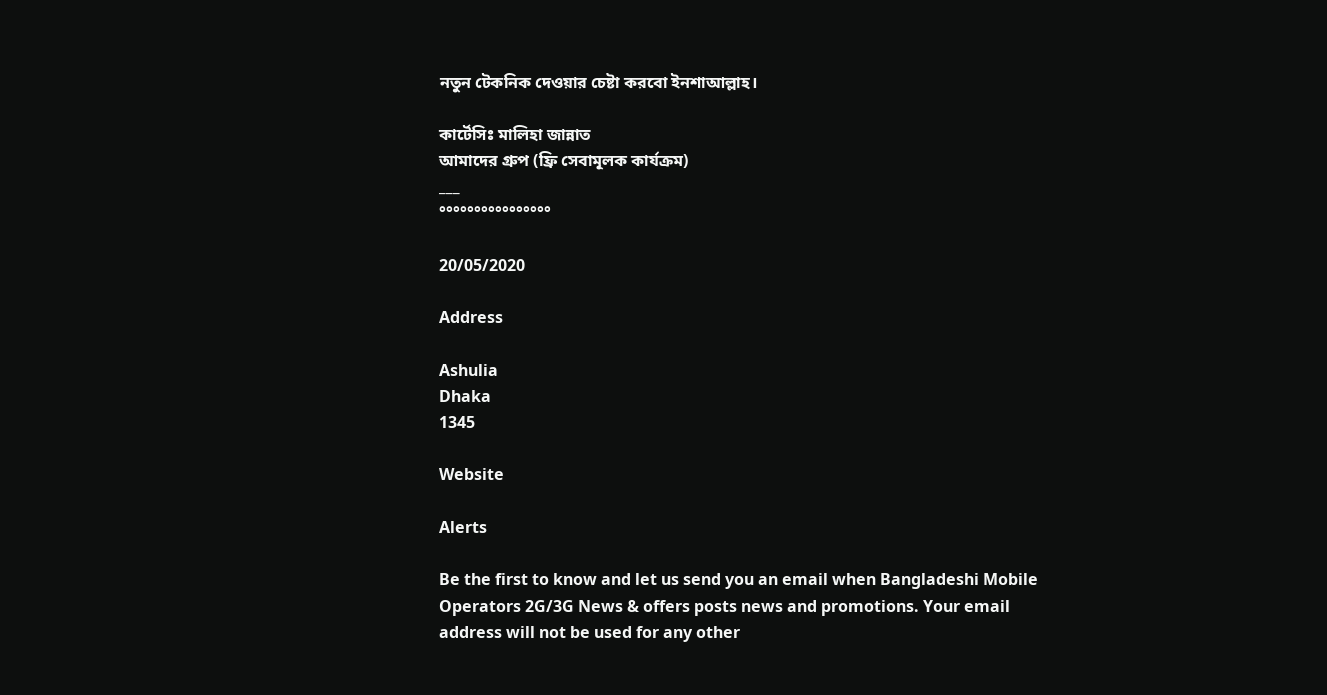নতুন টেকনিক দেওয়ার চেষ্টা করবো ইনশাআল্লাহ।

কার্টেসিঃ মালিহা জান্নাত
আমাদের গ্রুপ (ফ্রি সেবামূলক কার্যক্রম)
___
°°°°°°°°°°°°°°°°

20/05/2020

Address

Ashulia
Dhaka
1345

Website

Alerts

Be the first to know and let us send you an email when Bangladeshi Mobile Operators 2G/3G News & offers posts news and promotions. Your email address will not be used for any other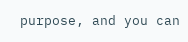purpose, and you can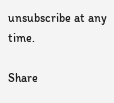unsubscribe at any time.

Share